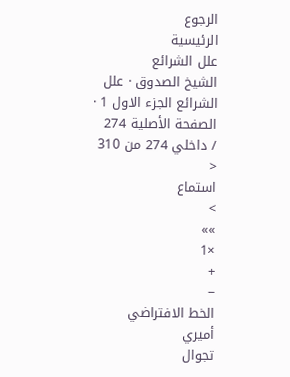الرجوع
الرئيسية
علل الشرائع
الشيخ الصدوق · علل الشرائع الجزء الاول 1 · الصفحة الأصلية 274
/ داخلي 274 من 310
<
استماع
>
»»
×1
+
−
الخط الافتراضي
أميري
تجوال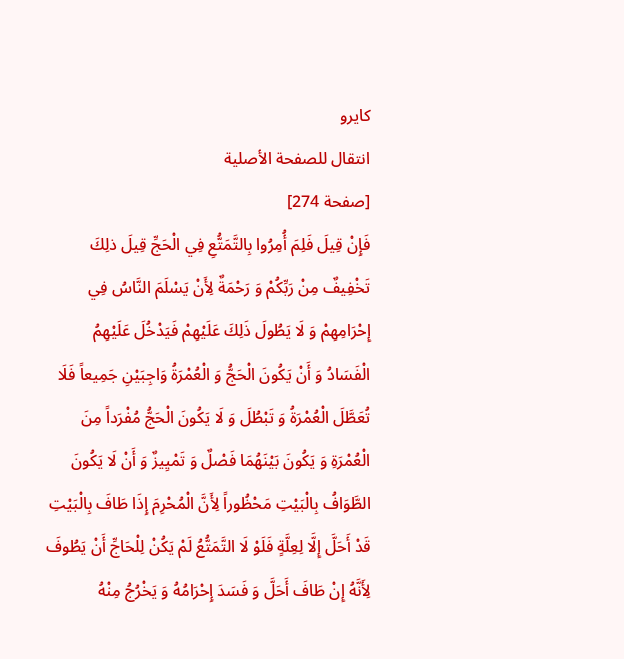كايرو
انتقال للصفحة الأصلية
[صفحة 274]
فَإِنْ قِيلَ فَلِمَ أُمِرُوا بِالتَّمَتُّعِ فِي الْحَجِّ قِيلَ ذلِكَ تَخْفِيفٌ مِنْ رَبِّكُمْ وَ رَحْمَةٌ لِأَنْ يَسْلَمَ النَّاسُ فِي إِحْرَامِهِمْ وَ لَا يَطُولَ ذَلِكَ عَلَيْهِمْ فَيَدْخُلَ عَلَيْهِمُ الْفَسَادُ وَ أَنْ يَكُونَ الْحَجُّ وَ الْعُمْرَةُ وَاجِبَيْنِ جَمِيعاً فَلَا تُعَطَّلَ الْعُمْرَةُ وَ تَبْطُلَ وَ لَا يَكُونَ الْحَجُّ مُفْرَداً مِنَ الْعُمْرَةِ وَ يَكُونَ بَيْنَهُمَا فَصْلٌ وَ تَمْيِيزٌ وَ أَنْ لَا يَكُونَ الطَّوَافُ بِالْبَيْتِ مَحْظُوراً لِأَنَّ الْمُحْرِمَ إِذَا طَافَ بِالْبَيْتِ قَدْ أَحَلَّ إِلَّا لِعِلَّةٍ فَلَوْ لَا التَّمَتُّعُ لَمْ يَكُنْ لِلْحَاجِّ أَنْ يَطُوفَ لِأَنَّهُ إِنْ طَافَ أَحَلَّ وَ فَسَدَ إِحْرَامُهُ وَ يَخْرُجُ مِنْهُ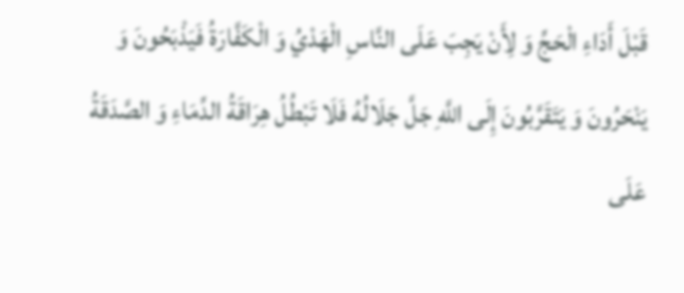قَبْلَ أَدَاءِ الْحَجِّ وَ لِأَنْ يَجِبَ عَلَى النَّاسِ الْهَدْيُ وَ الْكَفَّارَةُ فَيَذْبَحُونَ وَ يَنْحَرُونَ وَ يَتَقَرَّبُونَ إِلَى اللَّهِ جَلَّ جَلَالُهُ فَلَا تَبْطُلُ هِرَاقَةُ الدِّمَاءِ وَ الصَّدَقَةُ عَلَى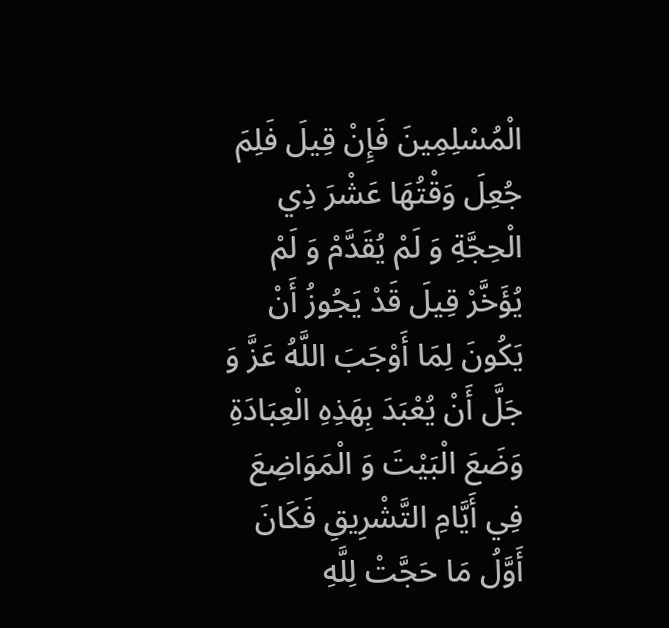الْمُسْلِمِينَ فَإِنْ قِيلَ فَلِمَ جُعِلَ وَقْتُهَا عَشْرَ ذِي الْحِجَّةِ وَ لَمْ يُقَدَّمْ وَ لَمْ يُؤَخَّرْ قِيلَ قَدْ يَجُوزُ أَنْ يَكُونَ لِمَا أَوْجَبَ اللَّهُ عَزَّ وَ جَلَّ أَنْ يُعْبَدَ بِهَذِهِ الْعِبَادَةِ وَضَعَ الْبَيْتَ وَ الْمَوَاضِعَ فِي أَيَّامِ التَّشْرِيقِ فَكَانَ أَوَّلُ مَا حَجَّتْ لِلَّهِ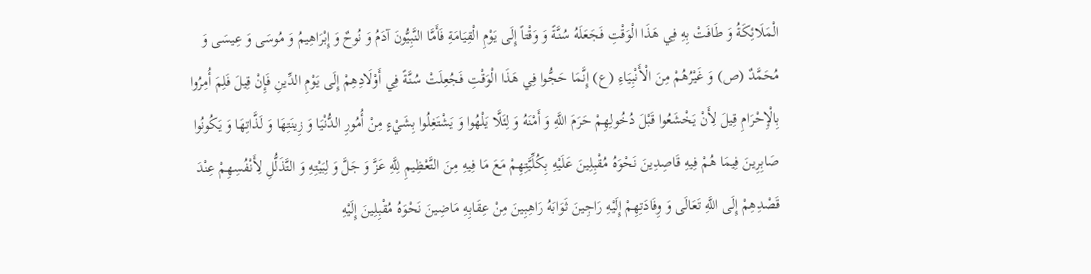الْمَلَائِكَةُ وَ طَافَتْ بِهِ فِي هَذَا الْوَقْتِ فَجَعَلَهُ سُنَّةً وَ وَقْتاً إِلَى يَوْمِ الْقِيَامَةِ فَأَمَّا النَّبِيُّونَ آدَمُ وَ نُوحٌ وَ إِبْرَاهِيمُ وَ مُوسَى وَ عِيسَى وَ مُحَمَّدٌ (ص) وَ غَيْرُهُمْ مِنَ الْأَنْبِيَاءِ (ع) إِنَّمَا حَجُّوا فِي هَذَا الْوَقْتِ فَجُعِلَتْ سُنَّةً فِي أَوْلَادِهِمْ إِلَى يَوْمِ الدِّينِ فَإِنْ قِيلَ فَلِمَ أُمِرُوا بِالْإِحْرَامِ قِيلَ لِأَنْ يَخْشَعُوا قَبْلَ دُخُولِهِمْ حَرَمَ اللَّهِ وَ أَمْنَهُ وَ لِئَلَّا يَلْهُوا وَ يَشْتَغِلُوا بِشَيْءٍ مِنْ أُمُورِ الدُّنْيَا وَ زِينَتِهَا وَ لَذَّاتِهَا وَ يَكُونُوا صَابِرِينَ فِيمَا هُمْ فِيهِ قَاصِدِينَ نَحْوَهُ مُقْبِلِينَ عَلَيْهِ بِكُلِّيَّتِهِمْ مَعَ مَا فِيهِ مِنَ التَّعْظِيمِ لِلَّهِ عَزَّ وَ جَلَّ وَ لِبَيْتِهِ وَ التَّذَلُّلِ لِأَنْفُسِهِمْ عِنْدَ قَصْدِهِمْ إِلَى اللَّهِ تَعَالَى وَ وِفَادَتِهِمْ إِلَيْهِ رَاجِينَ ثَوَابَهُ رَاهِبِينَ مِنْ عِقَابِهِ مَاضِينَ نَحْوَهُ مُقْبِلِينَ إِلَيْهِ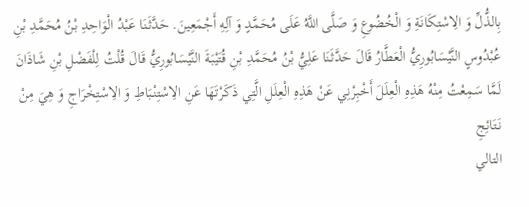بِالذُّلِّ وَ الِاسْتِكَانَةِ وَ الْخُضُوعِ وَ صَلَّى اللَّهُ عَلَى مُحَمَّدٍ وَ آلِهِ أَجْمَعِينَ. حَدَّثَنَا عَبْدُ الْوَاحِدِ بْنُ مُحَمَّدِ بْنِ عُبْدُوسٍ النَّيْسَابُورِيُّ الْعَطَّارُ قَالَ حَدَّثَنَا عَلِيُّ بْنُ مُحَمَّدِ بْنِ قُتَيْبَةَ النَّيْسَابُورِيُّ قَالَ قُلْتُ لِلْفَضْلِ بْنِ شَاذَانَ لَمَّا سَمِعْتُ مِنْهُ هَذِهِ الْعِلَلَ أَخْبِرْنِي عَنْ هَذِهِ الْعِلَلِ الَّتِي ذَكَرْتَهَا عَنِ الِاسْتِنْبَاطِ وَ الِاسْتِخْرَاجِ وَ هِيَ مِنْ نَتَائِجِ
التالي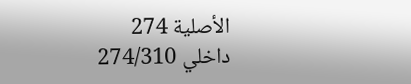الأصلية 274
داخلي 274/310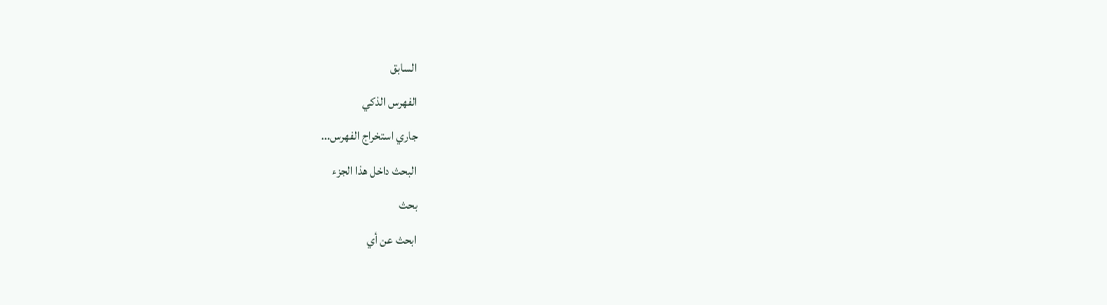السابق
الفهرس الذكي
جاري استخراج الفهرس...
البحث داخل هذا الجزء
بحث
ابحث عن أي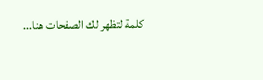كلمة لتظهر لك الصفحات هنا...